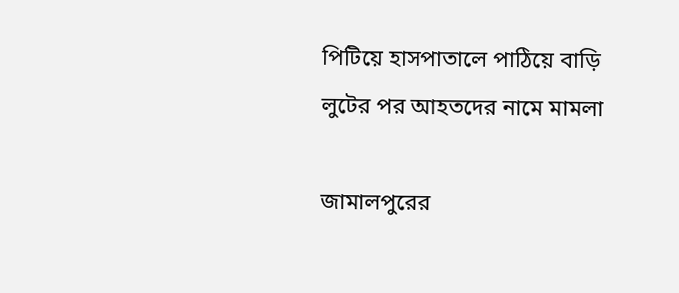পিটিয়ে হাসপাতালে পাঠিয়ে বাড়ি লুটের পর আহতদের নামে মামলা

জামালপুরের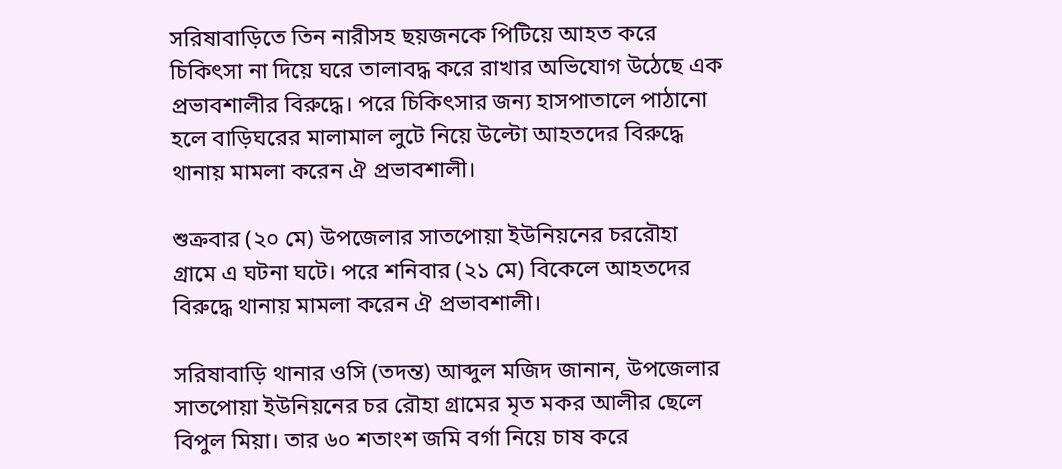সরিষাবাড়িতে তিন নারীসহ ছয়জনকে পিটিয়ে আহত করে চিকিৎসা না দিয়ে ঘরে তালাবদ্ধ করে রাখার অভিযোগ উঠেছে এক প্রভাবশালীর বিরুদ্ধে। পরে চিকিৎসার জন্য হাসপাতালে পাঠানো হলে বাড়িঘরের মালামাল লুটে নিয়ে উল্টো আহতদের বিরুদ্ধে থানায় মামলা করেন ঐ প্রভাবশালী।

শুক্রবার (২০ মে) উপজেলার সাতপোয়া ইউনিয়নের চররৌহা গ্রামে এ ঘটনা ঘটে। পরে শনিবার (২১ মে) বিকেলে আহতদের বিরুদ্ধে থানায় মামলা করেন ঐ প্রভাবশালী।

সরিষাবাড়ি থানার ওসি (তদন্ত) আব্দুল মজিদ জানান, উপজেলার সাতপোয়া ইউনিয়নের চর রৌহা গ্রামের মৃত মকর আলীর ছেলে বিপুল মিয়া। তার ৬০ শতাংশ জমি বর্গা নিয়ে চাষ করে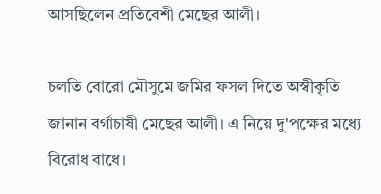আসছিলেন প্রতিবেশী মেছের আলী।

চলতি বোরো মৌসুমে জমির ফসল দিতে অস্বীকৃতি জানান বর্গাচাষী মেছের আলী। এ নিয়ে দু'পক্ষের মধ্যে বিরোধ বাধে।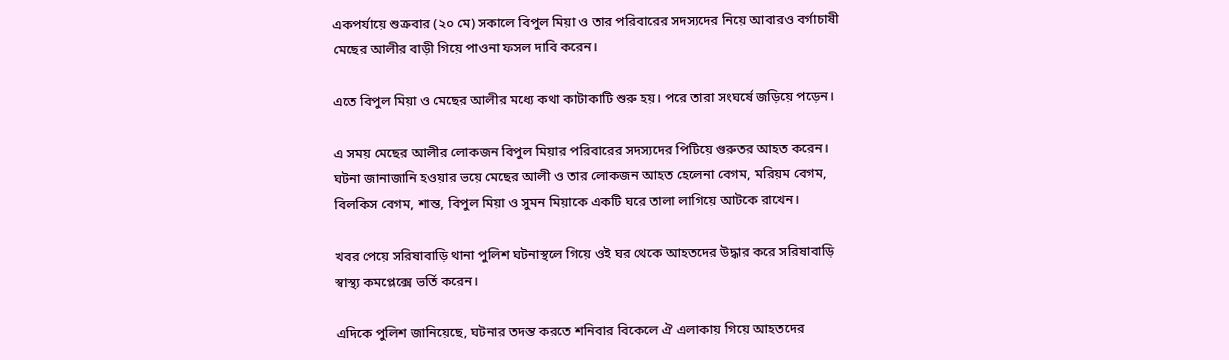একপর্যায়ে শুক্রবার (২০ মে) সকালে বিপুল মিয়া ও তার পরিবারের সদস্যদের নিয়ে আবারও বর্গাচাষী মেছের আলীর বাড়ী গিয়ে পাওনা ফসল দাবি করেন।

এতে বিপুল মিয়া ও মেছের আলীর মধ্যে কথা কাটাকাটি শুরু হয়। পরে তারা সংঘর্ষে জড়িয়ে পড়েন।

এ সময় মেছের আলীর লোকজন বিপুল মিয়ার পরিবারের সদস্যদের পিটিয়ে গুরুতর আহত করেন। ঘটনা জানাজানি হওয়ার ভয়ে মেছের আলী ও তার লোকজন আহত হেলেনা বেগম, মরিয়ম বেগম, বিলকিস বেগম, শান্ত, বিপুল মিয়া ও সুমন মিয়াকে একটি ঘরে তালা লাগিয়ে আটকে রাখেন।

খবর পেয়ে সরিষাবাড়ি থানা পুলিশ ঘটনাস্থলে গিয়ে ওই ঘর থেকে আহতদের উদ্ধার করে সরিষাবাড়ি স্বাস্থ্য কমপ্লেক্সে ভর্তি করেন।

এদিকে পুলিশ জানিয়েছে, ঘটনার তদন্ত করতে শনিবার বিকেলে ঐ এলাকায় গিয়ে আহতদের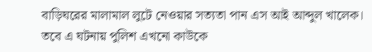বাড়িঘরের মালামাল লুটে নেওয়ার সত্যতা পান এস আই আব্দুল খালেক। তবে এ ঘটনায় পুলিশ এখনো কাউকে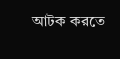আটক করতে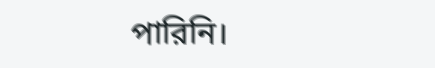পারিনি।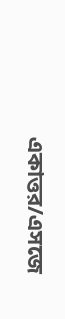একাত্তর/এসজে